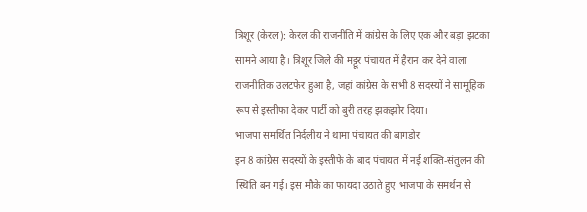त्रिशूर (केरल): केरल की राजनीति में कांग्रेस के लिए एक और बड़ा झटका सामने आया है। त्रिशूर जिले की मट्टूर पंचायत में हैरान कर देने वाला राजनीतिक उलटफेर हुआ है, जहां कांग्रेस के सभी 8 सदस्यों ने सामूहिक रूप से इस्तीफा देकर पार्टी को बुरी तरह झकझोर दिया।
भाजपा समर्थित निर्दलीय ने थामा पंचायत की बागडोर
इन 8 कांग्रेस सदस्यों के इस्तीफे के बाद पंचायत में नई शक्ति-संतुलन की स्थिति बन गई। इस मौके का फायदा उठाते हुए भाजपा के समर्थन से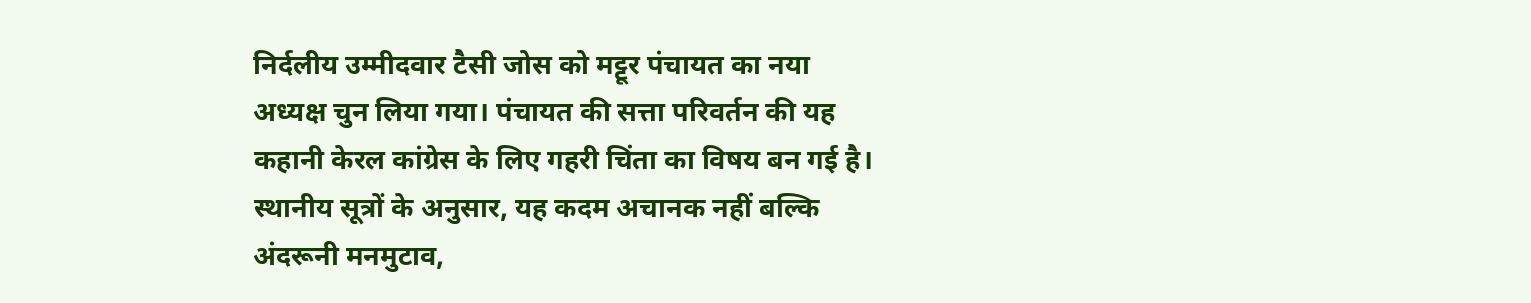निर्दलीय उम्मीदवार टैसी जोस को मट्टूर पंचायत का नया अध्यक्ष चुन लिया गया। पंचायत की सत्ता परिवर्तन की यह कहानी केरल कांग्रेस के लिए गहरी चिंता का विषय बन गई है।
स्थानीय सूत्रों के अनुसार, यह कदम अचानक नहीं बल्कि अंदरूनी मनमुटाव,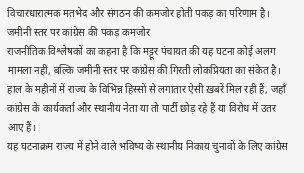विचारधारात्मक मतभेद और संगठन की कमजोर होती पकड़ का परिणाम है।
जमीनी स्तर पर कांग्रेस की पकड़ कमजोर
राजनीतिक विश्लेषकों का कहना है कि मट्टूर पंचायत की यह घटना कोई अलग मामला नहीं, बल्कि जमीनी स्तर पर कांग्रेस की गिरती लोकप्रियता का संकेत है। हाल के महीनों में राज्य के विभिन्न हिस्सों से लगातार ऐसी ख़बरें मिल रही हैं, जहाँ कांग्रेस के कार्यकर्ता और स्थानीय नेता या तो पार्टी छोड़ रहे हैं या विरोध में उतर आए हैं।
यह घटनाक्रम राज्य में होने वाले भविष्य के स्थानीय निकाय चुनावों के लिए कांग्रेस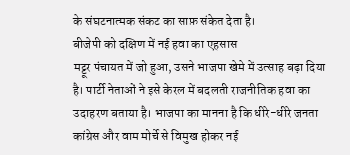के संघटनात्मक संकट का साफ़ संकेत देता है।
बीजेपी को दक्षिण में नई हवा का एहसास
मट्टूर पंचायत में जो हुआ, उसने भाजपा खेमे में उत्साह बढ़ा दिया है। पार्टी नेताओं ने इसे केरल में बदलती राजनीतिक हवा का उदाहरण बताया है। भाजपा का मानना है कि धीरे-धीरे जनता कांग्रेस और वाम मोर्चे से विमुख होकर नई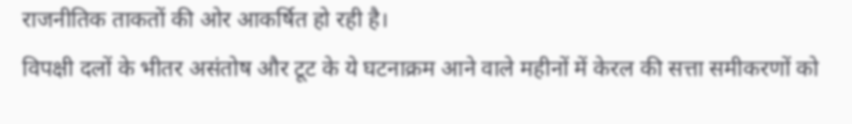राजनीतिक ताकतों की ओर आकर्षित हो रही है।
विपक्षी दलों के भीतर असंतोष और टूट के ये घटनाक्रम आने वाले महीनों में केरल की सत्ता समीकरणों को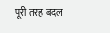पूरी तरह बदल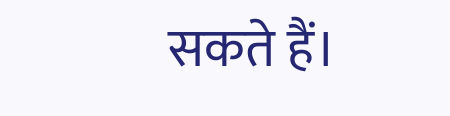सकते हैं।